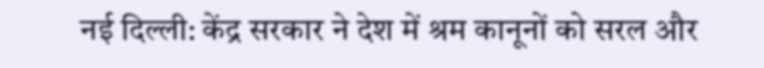नई दिल्ली: केंद्र सरकार ने देश में श्रम कानूनों को सरल और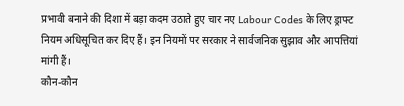प्रभावी बनाने की दिशा में बड़ा कदम उठाते हुए चार नए Labour Codes के लिए ड्राफ्ट नियम अधिसूचित कर दिए हैं। इन नियमों पर सरकार ने सार्वजनिक सुझाव और आपत्तियां मांगी हैं।
कौन-कौन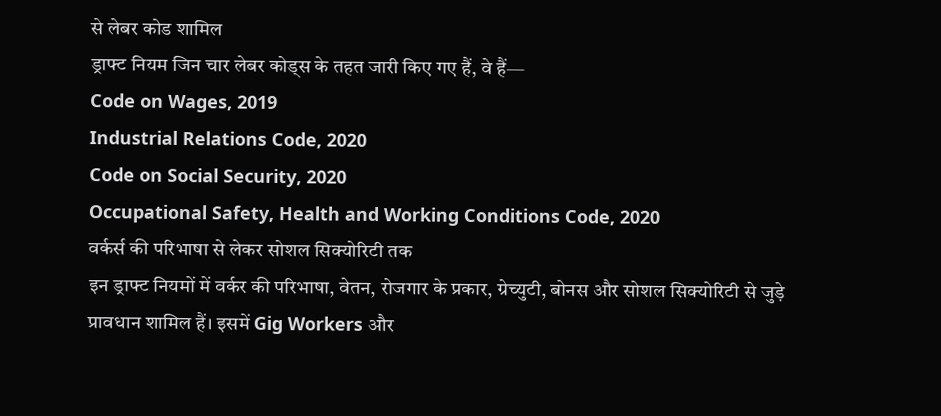से लेबर कोड शामिल
ड्राफ्ट नियम जिन चार लेबर कोड्स के तहत जारी किए गए हैं, वे हैं—
Code on Wages, 2019
Industrial Relations Code, 2020
Code on Social Security, 2020
Occupational Safety, Health and Working Conditions Code, 2020
वर्कर्स की परिभाषा से लेकर सोशल सिक्योरिटी तक
इन ड्राफ्ट नियमों में वर्कर की परिभाषा, वेतन, रोजगार के प्रकार, ग्रेच्युटी, बोनस और सोशल सिक्योरिटी से जुड़े प्रावधान शामिल हैं। इसमें Gig Workers और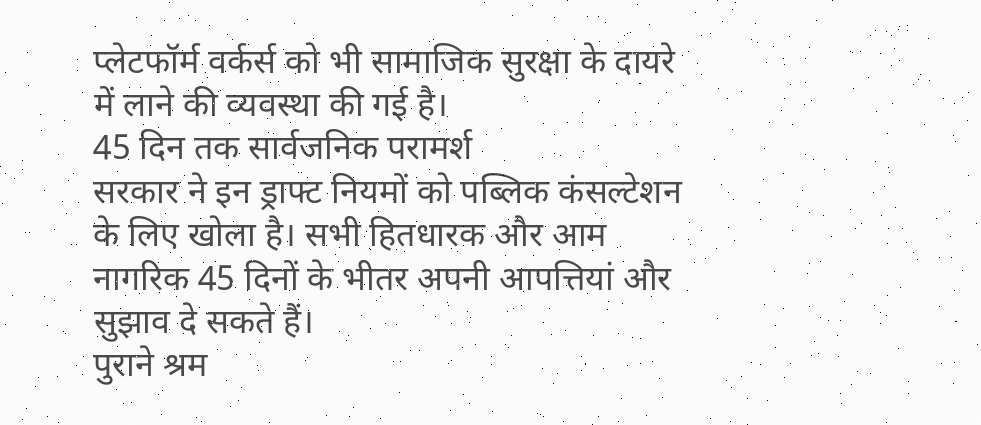प्लेटफॉर्म वर्कर्स को भी सामाजिक सुरक्षा के दायरे में लाने की व्यवस्था की गई है।
45 दिन तक सार्वजनिक परामर्श
सरकार ने इन ड्राफ्ट नियमों को पब्लिक कंसल्टेशन के लिए खोला है। सभी हितधारक और आम नागरिक 45 दिनों के भीतर अपनी आपत्तियां और सुझाव दे सकते हैं।
पुराने श्रम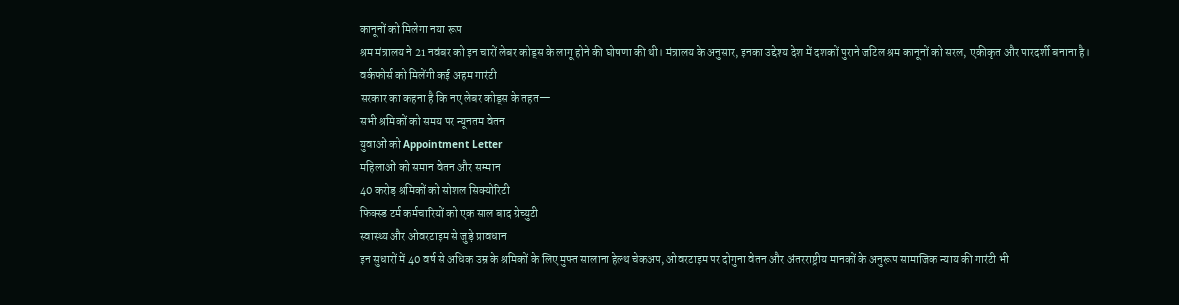कानूनों को मिलेगा नया रूप
श्रम मंत्रालय ने 21 नवंबर को इन चारों लेबर कोड्स के लागू होने की घोषणा की थी। मंत्रालय के अनुसार, इनका उद्देश्य देश में दशकों पुराने जटिल श्रम कानूनों को सरल, एकीकृत और पारदर्शी बनाना है।
वर्कफोर्स को मिलेंगी कई अहम गारंटी
सरकार का कहना है कि नए लेबर कोड्स के तहत—
सभी श्रमिकों को समय पर न्यूनतम वेतन
युवाओं को Appointment Letter
महिलाओं को समान वेतन और सम्मान
40 करोड़ श्रमिकों को सोशल सिक्योरिटी
फिक्स्ड टर्म कर्मचारियों को एक साल बाद ग्रेच्युटी
स्वास्थ्य और ओवरटाइम से जुड़े प्रावधान
इन सुधारों में 40 वर्ष से अधिक उम्र के श्रमिकों के लिए मुफ्त सालाना हेल्थ चेकअप, ओवरटाइम पर दोगुना वेतन और अंतरराष्ट्रीय मानकों के अनुरूप सामाजिक न्याय की गारंटी भी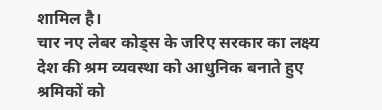शामिल है।
चार नए लेबर कोड्स के जरिए सरकार का लक्ष्य देश की श्रम व्यवस्था को आधुनिक बनाते हुए श्रमिकों को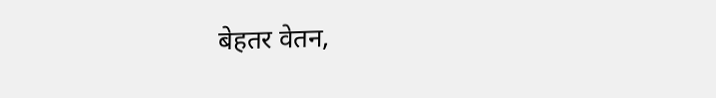बेहतर वेतन,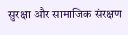सुरक्षा और सामाजिक संरक्षण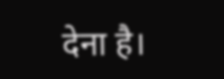देना है।